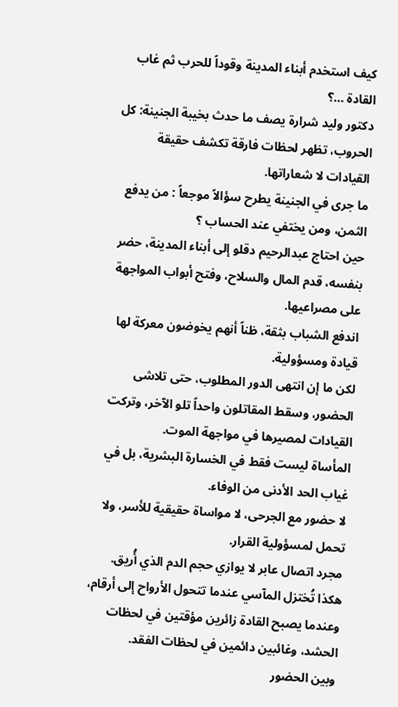كيف استخدم أبناء المدينة وقوداً للحرب ثم غاب القادة …؟
دكتور وليد شرارة يصف ما حدث بخيبة الجنينة: كل الحروب، تظهر لحظات فارقة تكشف حقيقة القيادات لا شعاراتها.
ما جرى في الجنينة يطرح سؤالاً موجعاً : من يدفع الثمن، ومن يختفي عند الحساب ؟
حين احتاج عبدالرحيم دقلو إلى أبناء المدينة، حضر بنفسه، قدم المال والسلاح، وفتح أبواب المواجهة على مصراعيها.
اندفع الشباب بثقة، ظناً أنهم يخوضون معركة لها قيادة ومسؤولية.
لكن ما إن انتهى الدور المطلوب، حتى تلاشى الحضور، وسقط المقاتلون واحداً تلو الآخر، وتركت القيادات لمصيرها في مواجهة الموت.
المأساة ليست فقط في الخسارة البشرية، بل في غياب الحد الأدنى من الوفاء.
لا حضور مع الجرحى، لا مواساة حقيقية للأسر، ولا تحمل لمسؤولية القرار.
مجرد اتصال عابر لا يوازي حجم الدم الذي أُريق.
هكذا تُختزل المآسي عندما تتحول الأرواح إلى أرقام، وعندما يصبح القادة زائرين مؤقتين في لحظات الحشد، وغائبين دائمين في لحظات الفقد.
وبين الحضور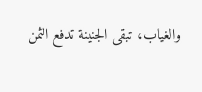والغياب، تبقى الجنينة تدفع الثمن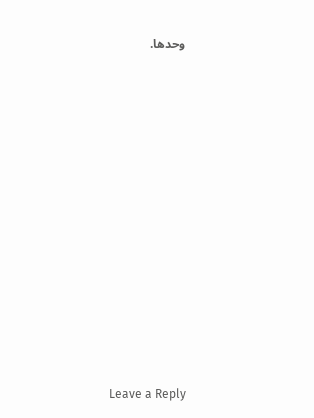وحدها.














Leave a Reply